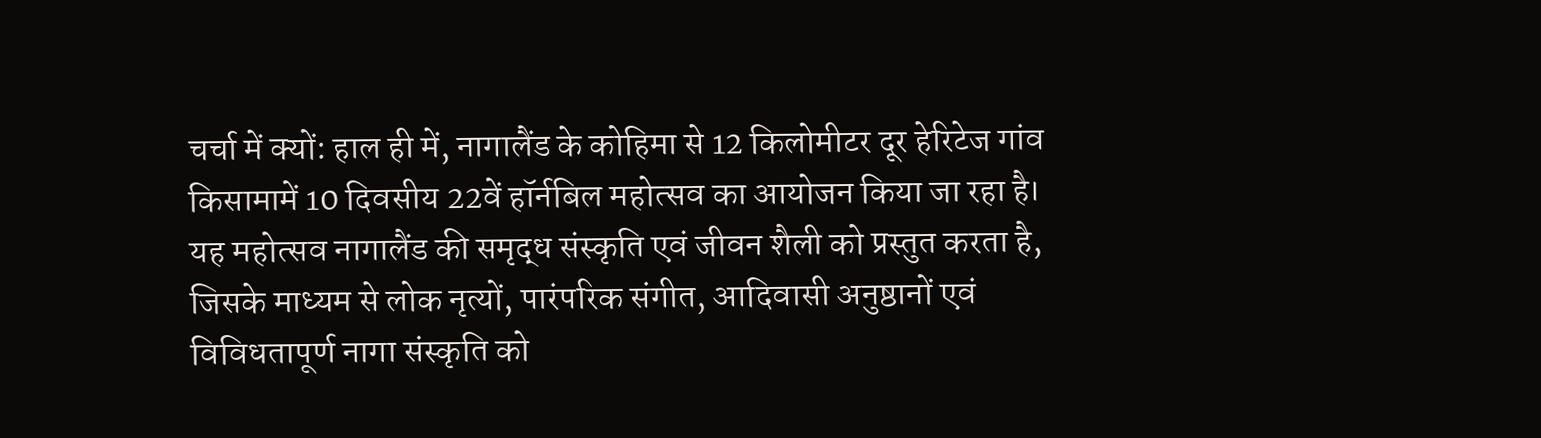चर्चा में क्यों: हाल ही में, नागालैंड के कोहिमा से 12 किलोमीटर दूर हेरिटेज गांव किसामामें 10 दिवसीय 22वें हॉर्नबिल महोत्सव का आयोजन किया जा रहा है।
यह महोत्सव नागालैंड की समृद्ध संस्कृति एवं जीवन शैली को प्रस्तुत करता है, जिसके माध्यम से लोक नृत्यों, पारंपरिक संगीत, आदिवासी अनुष्ठानों एवं विविधतापूर्ण नागा संस्कृति को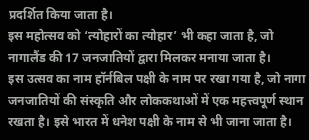प्रदर्शित किया जाता है।
इस महोत्सव को ‘त्योहारों का त्योहार’ भी कहा जाता है, जो नागालैंड की 17 जनजातियों द्वारा मिलकर मनाया जाता है।
इस उत्सव का नाम हॉर्नबिल पक्षी के नाम पर रखा गया है, जो नागा जनजातियों की संस्कृति और लोककथाओं में एक महत्त्वपूर्ण स्थान रखता है। इसे भारत में धनेश पक्षी के नाम से भी जाना जाता है।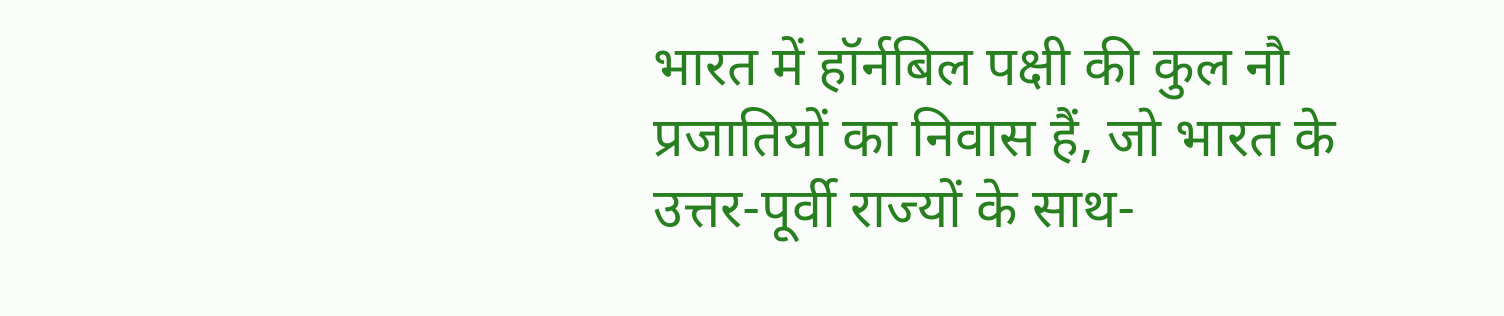भारत में हॉर्नबिल पक्षी की कुल नौ प्रजातियों का निवास हैं, जो भारत के उत्तर-पूर्वी राज्यों के साथ-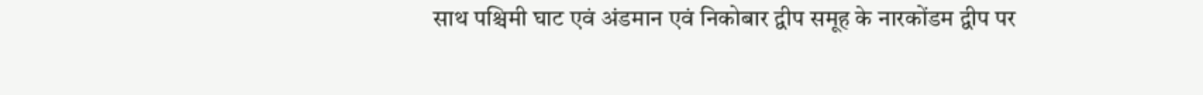साथ पश्चिमी घाट एवं अंडमान एवं निकोबार द्वीप समूह के नारकोंडम द्वीप पर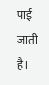पाई जाती है।